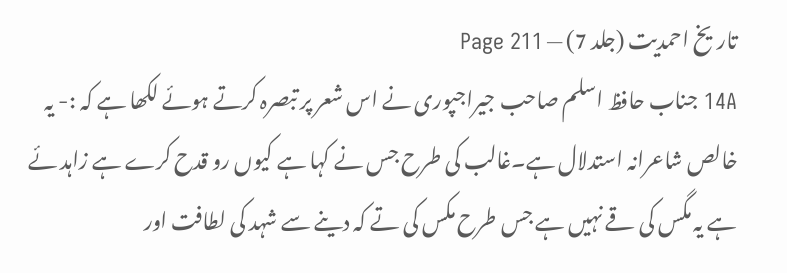تاریخ احمدیت (جلد 7) — Page 211
14A جناب حافظ اسلم صاحب جیراجپوری نے اس شعر پر تبصرہ کرتے ہوئے لکھا ہے کہ :- یہ خالص شاعرانہ استدلال ہے۔غالب کی طرح جس نے کہا ہے کیوں رو قدح کرے ہے زاہد ئے ہے یہ مگس کی قے نہیں ہے جس طرح مکس کی تے کہ دینے سے شہد کی لطافت اور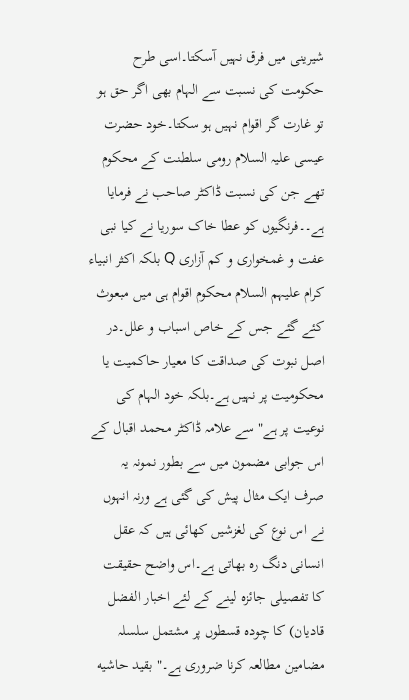شیرینی میں فرق نہیں آسکتا۔اسی طرح حکومت کی نسبت سے الہام بھی اگر حق ہو تو غارت گر اقوام نہیں ہو سکتا۔خود حضرت عیسی علیہ السلام رومی سلطنت کے محکوم تھے جن کی نسبت ڈاکٹر صاحب نے فرمایا ہے۔۔فرنگیوں کو عطا خاک سوریا نے کیا نبی عفت و غمخواری و کم آزاری Q بلکہ اکثر انبیاء کرام علیہم السلام محکوم اقوام ہی میں مبعوث کئے گئے جس کے خاص اسباب و علل۔در اصل نبوت کی صداقت کا معیار حاکمیت یا محکومیت پر نہیں ہے۔بلکہ خود الہام کی نوعیت پر ہے" سے علامہ ڈاکٹر محمد اقبال کے اس جوابی مضمون میں سے بطور نمونہ یہ صرف ایک مثال پیش کی گئی ہے ورنہ انہوں نے اس نوع کی لغزشیں کھائی ہیں کہ عقل انسانی دنگ رہ بھاتی ہے۔اس واضح حقیقت کا تفصیلی جائزہ لینے کے لئے اخبار الفضل قادیان) کا چودہ قسطوں پر مشتمل سلسلہ مضامین مطالعہ کرنا ضروری ہے۔" بقید حاشیه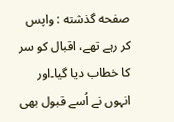صفحه گذشته : واپس کر رہے تھے، اقبال کو سر کا خطاب دیا گیا۔اور انہوں نے اُسے قبول بھی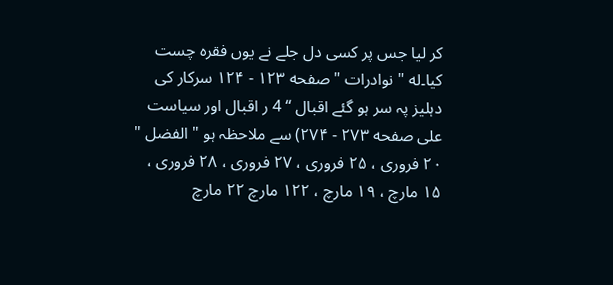کر لیا جس پر کسی دل جلے نے یوں فقرہ چست کیا۔له " نوادرات " صفحه ۱۲۳ - ۱۲۴ سرکار کی دہلیز پہ سر ہو گئے اقبال “ 4 ر اقبال اور سیاست علی صفحه ۲۷۳ - ۲۷۴) سے ملاحظہ ہو " الفضل " ۲۰ فروری ، ۲۵ فروری ، ۲۷ فروری ، ۲۸ فروری ، ۱۵ مارچ ، ۱۹ مارچ ، ۱۲۲ مارچ ۲۲ مارچ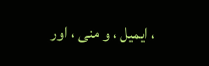، ایمیل ، و منی ، اور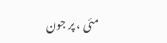مئی ، پر جون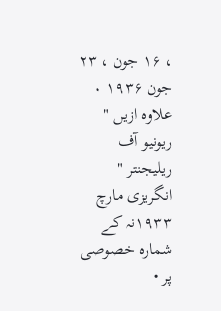، ۱۶ جون ، ۲۳ جون ۱۹۳۶ ۰ علاوہ ازیں " ریونیو آف ریلیجنتر " انگریزی مارچ ۱۹۳۳نہ کے شمارہ خصوصی پر •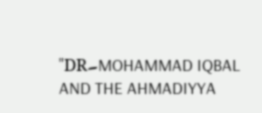"DR۔MOHAMMAD IQBAL AND THE AHMADIYYA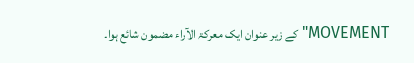MOVEMENT" کے زیر عنوان ایک معرکۃ الآراء مضمون شائع ہوا۔